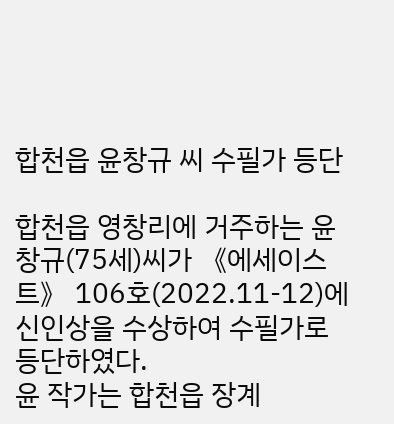합천읍 윤창규 씨 수필가 등단

합천읍 영창리에 거주하는 윤창규(75세)씨가 《에세이스트》 106호(2022.11-12)에 신인상을 수상하여 수필가로 등단하였다.
윤 작가는 합천읍 장계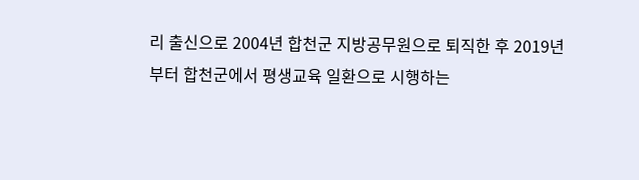리 출신으로 2004년 합천군 지방공무원으로 퇴직한 후 2019년부터 합천군에서 평생교육 일환으로 시행하는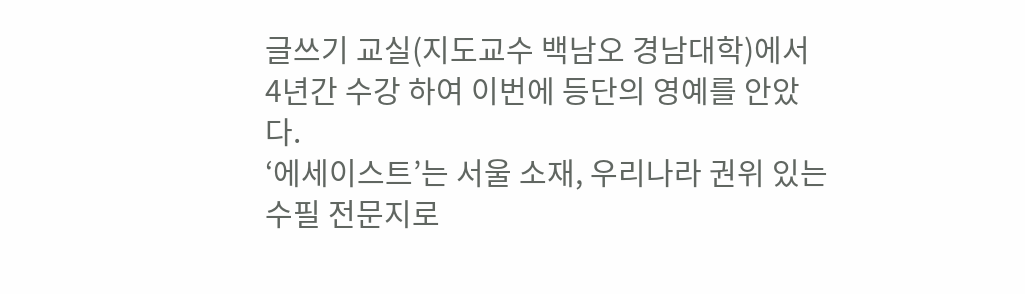글쓰기 교실(지도교수 백남오 경남대학)에서 4년간 수강 하여 이번에 등단의 영예를 안았다.
‘에세이스트’는 서울 소재, 우리나라 권위 있는 수필 전문지로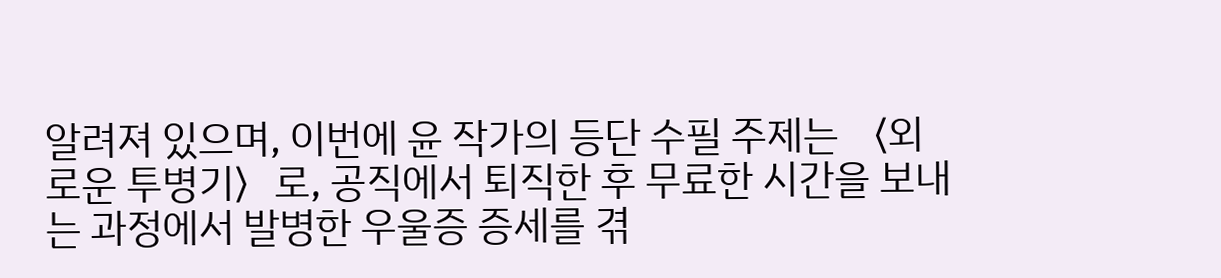알려져 있으며, 이번에 윤 작가의 등단 수필 주제는 〈외로운 투병기〉로, 공직에서 퇴직한 후 무료한 시간을 보내는 과정에서 발병한 우울증 증세를 겪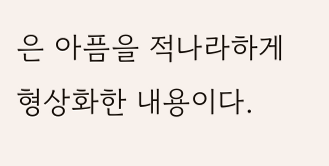은 아픔을 적나라하게 형상화한 내용이다.